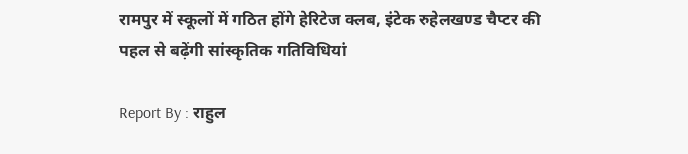रामपुर में स्कूलों में गठित होंगे हेरिटेज क्लब, इंटेक रुहेलखण्ड चैप्टर की पहल से बढ़ेंगी सांस्कृतिक गतिविधियां

Report By : राहुल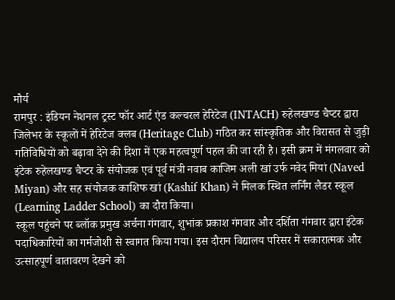मौर्य
रामपुर : इंडियन नेशनल ट्रस्ट फॉर आर्ट एंड कल्चरल हेरिटेज (INTACH) रुहेलखण्ड चैप्टर द्वारा जिलेभर के स्कूलों में हेरिटेज क्लब (Heritage Club) गठित कर सांस्कृतिक और विरासत से जुड़ी गतिविधियों को बढ़ावा देने की दिशा में एक महत्वपूर्ण पहल की जा रही है। इसी क्रम में मंगलवार को इंटेक रुहेलखण्ड चैप्टर के संयोजक एवं पूर्व मंत्री नवाब काजिम अली खां उर्फ नवेद मियां (Naved Miyan) और सह संयोजक काशिफ खां (Kashif Khan) ने मिलक स्थित लर्निंग लैडर स्कूल (Learning Ladder School) का दौरा किया।
स्कूल पहुंचने पर ब्लॉक प्रमुख अर्चना गंगवार, शुभांक प्रकाश गंगवार और दर्शिता गंगवार द्वारा इंटेक पदाधिकारियों का गर्मजोशी से स्वागत किया गया। इस दौरान विद्यालय परिसर में सकारात्मक और उत्साहपूर्ण वातावरण देखने को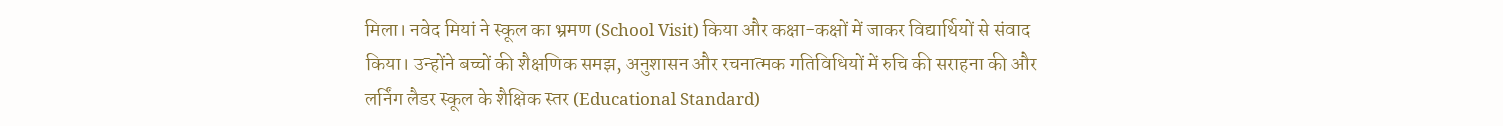मिला। नवेद मियां ने स्कूल का भ्रमण (School Visit) किया और कक्षा-कक्षों में जाकर विद्यार्थियों से संवाद किया। उन्होंने बच्चों की शैक्षणिक समझ, अनुशासन और रचनात्मक गतिविधियों में रुचि की सराहना की और लर्निंग लैडर स्कूल के शैक्षिक स्तर (Educational Standard)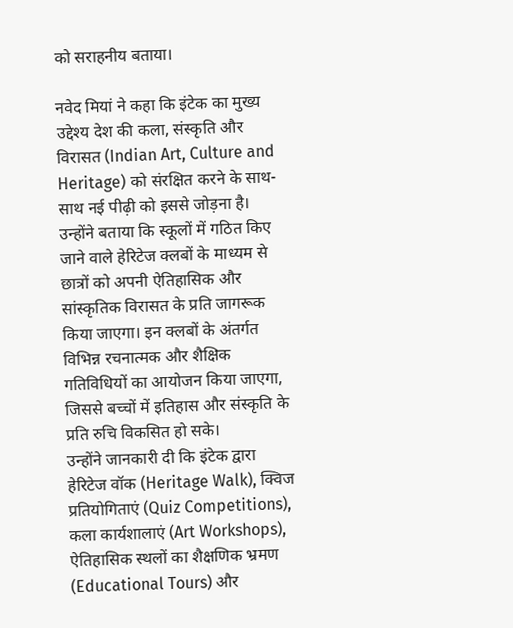को सराहनीय बताया।

नवेद मियां ने कहा कि इंटेक का मुख्य उद्देश्य देश की कला, संस्कृति और विरासत (Indian Art, Culture and Heritage) को संरक्षित करने के साथ-साथ नई पीढ़ी को इससे जोड़ना है। उन्होंने बताया कि स्कूलों में गठित किए जाने वाले हेरिटेज क्लबों के माध्यम से छात्रों को अपनी ऐतिहासिक और सांस्कृतिक विरासत के प्रति जागरूक किया जाएगा। इन क्लबों के अंतर्गत विभिन्न रचनात्मक और शैक्षिक गतिविधियों का आयोजन किया जाएगा, जिससे बच्चों में इतिहास और संस्कृति के प्रति रुचि विकसित हो सके।
उन्होंने जानकारी दी कि इंटेक द्वारा हेरिटेज वॉक (Heritage Walk), क्विज प्रतियोगिताएं (Quiz Competitions), कला कार्यशालाएं (Art Workshops), ऐतिहासिक स्थलों का शैक्षणिक भ्रमण (Educational Tours) और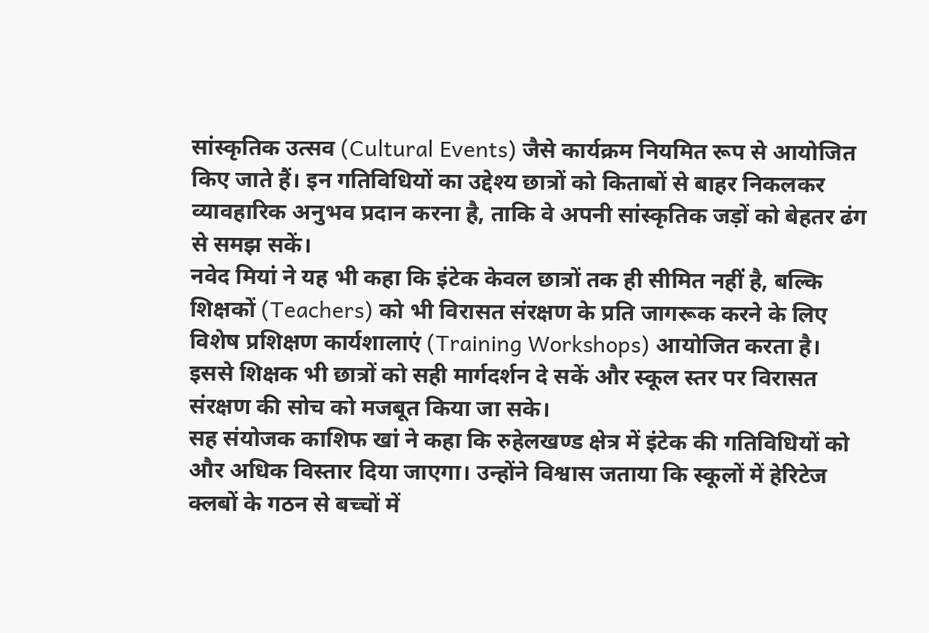सांस्कृतिक उत्सव (Cultural Events) जैसे कार्यक्रम नियमित रूप से आयोजित किए जाते हैं। इन गतिविधियों का उद्देश्य छात्रों को किताबों से बाहर निकलकर व्यावहारिक अनुभव प्रदान करना है, ताकि वे अपनी सांस्कृतिक जड़ों को बेहतर ढंग से समझ सकें।
नवेद मियां ने यह भी कहा कि इंटेक केवल छात्रों तक ही सीमित नहीं है, बल्कि शिक्षकों (Teachers) को भी विरासत संरक्षण के प्रति जागरूक करने के लिए विशेष प्रशिक्षण कार्यशालाएं (Training Workshops) आयोजित करता है। इससे शिक्षक भी छात्रों को सही मार्गदर्शन दे सकें और स्कूल स्तर पर विरासत संरक्षण की सोच को मजबूत किया जा सके।
सह संयोजक काशिफ खां ने कहा कि रुहेलखण्ड क्षेत्र में इंटेक की गतिविधियों को और अधिक विस्तार दिया जाएगा। उन्होंने विश्वास जताया कि स्कूलों में हेरिटेज क्लबों के गठन से बच्चों में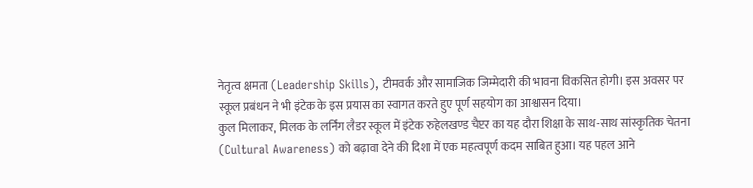नेतृत्व क्षमता (Leadership Skills), टीमवर्क और सामाजिक जिम्मेदारी की भावना विकसित होगी। इस अवसर पर स्कूल प्रबंधन ने भी इंटेक के इस प्रयास का स्वागत करते हुए पूर्ण सहयोग का आश्वासन दिया।
कुल मिलाकर, मिलक के लर्निंग लैडर स्कूल में इंटेक रुहेलखण्ड चैप्टर का यह दौरा शिक्षा के साथ-साथ सांस्कृतिक चेतना (Cultural Awareness) को बढ़ावा देने की दिशा में एक महत्वपूर्ण कदम साबित हुआ। यह पहल आने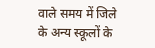वाले समय में जिले के अन्य स्कूलों के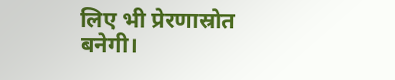लिए भी प्रेरणास्रोत बनेगी।